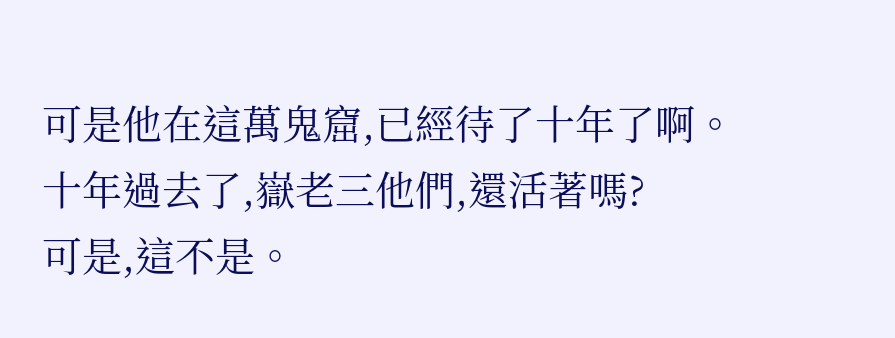可是他在這萬鬼窟,已經待了十年了啊。
十年過去了,嶽老三他們,還活著嗎?
可是,這不是。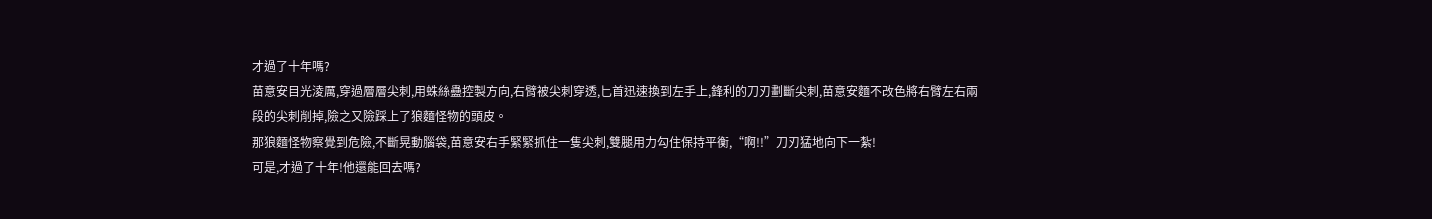才過了十年嗎?
苗意安目光淩厲,穿過層層尖刺,用蛛絲蠱控製方向,右臂被尖刺穿透,匕首迅速換到左手上,鋒利的刀刃劃斷尖刺,苗意安麵不改色將右臂左右兩段的尖刺削掉,險之又險踩上了狼麵怪物的頭皮。
那狼麵怪物察覺到危險,不斷晃動腦袋,苗意安右手緊緊抓住一隻尖刺,雙腿用力勾住保持平衡,“啊!!”刀刃猛地向下一紮!
可是,才過了十年!他還能回去嗎?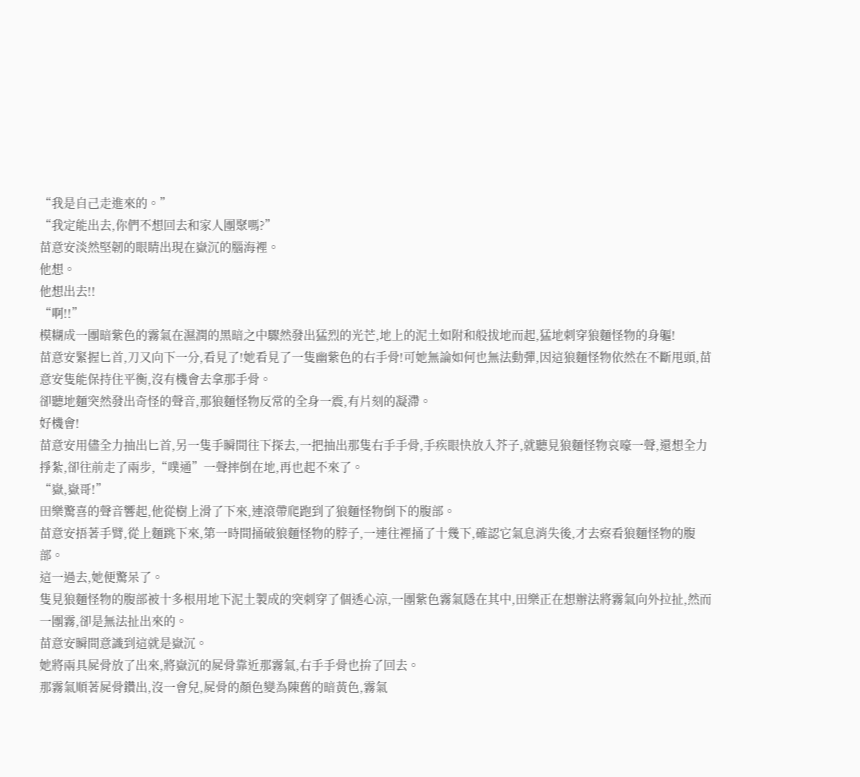“我是自己走進來的。”
“我定能出去,你們不想回去和家人團聚嗎?”
苗意安淡然堅韌的眼睛出現在嶽沉的腦海裡。
他想。
他想出去!!
“啊!!”
模糊成一團暗紫色的霧氣在濕潤的黑暗之中驟然發出猛烈的光芒,地上的泥土如附和般拔地而起,猛地刺穿狼麵怪物的身軀!
苗意安緊握匕首,刀又向下一分,看見了!她看見了一隻幽紫色的右手骨!可她無論如何也無法動彈,因這狼麵怪物依然在不斷甩頭,苗意安隻能保持住平衡,沒有機會去拿那手骨。
卻聽地麵突然發出奇怪的聲音,那狼麵怪物反常的全身一震,有片刻的凝滯。
好機會!
苗意安用儘全力抽出匕首,另一隻手瞬間往下探去,一把抽出那隻右手手骨,手疾眼快放入芥子,就聽見狼麵怪物哀嚎一聲,還想全力掙紮,卻往前走了兩步,“噗通”一聲摔倒在地,再也起不來了。
“嶽,嶽哥!”
田樂驚喜的聲音響起,他從樹上滑了下來,連滾帶爬跑到了狼麵怪物倒下的腹部。
苗意安捂著手臂,從上麵跳下來,第一時間捅破狼麵怪物的脖子,一連往裡捅了十幾下,確認它氣息消失後,才去察看狼麵怪物的腹部。
這一過去,她便驚呆了。
隻見狼麵怪物的腹部被十多根用地下泥土製成的突刺穿了個透心涼,一團紫色霧氣隱在其中,田樂正在想辦法將霧氣向外拉扯,然而一團霧,卻是無法扯出來的。
苗意安瞬間意識到這就是嶽沉。
她將兩具屍骨放了出來,將嶽沉的屍骨靠近那霧氣,右手手骨也拚了回去。
那霧氣順著屍骨鑽出,沒一會兒,屍骨的顏色變為陳舊的暗黃色,霧氣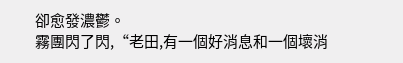卻愈發濃鬱。
霧團閃了閃,“老田,有一個好消息和一個壞消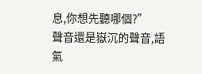息,你想先聽哪個?”
聲音還是嶽沉的聲音,語氣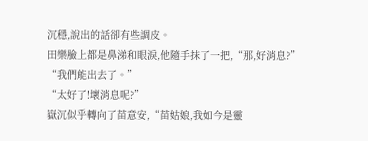沉穩,說出的話卻有些調皮。
田樂臉上都是鼻涕和眼淚,他隨手抹了一把,“那,好消息?”
“我們能出去了。”
“太好了!壞消息呢?”
嶽沉似乎轉向了苗意安,“苗姑娘,我如今是靈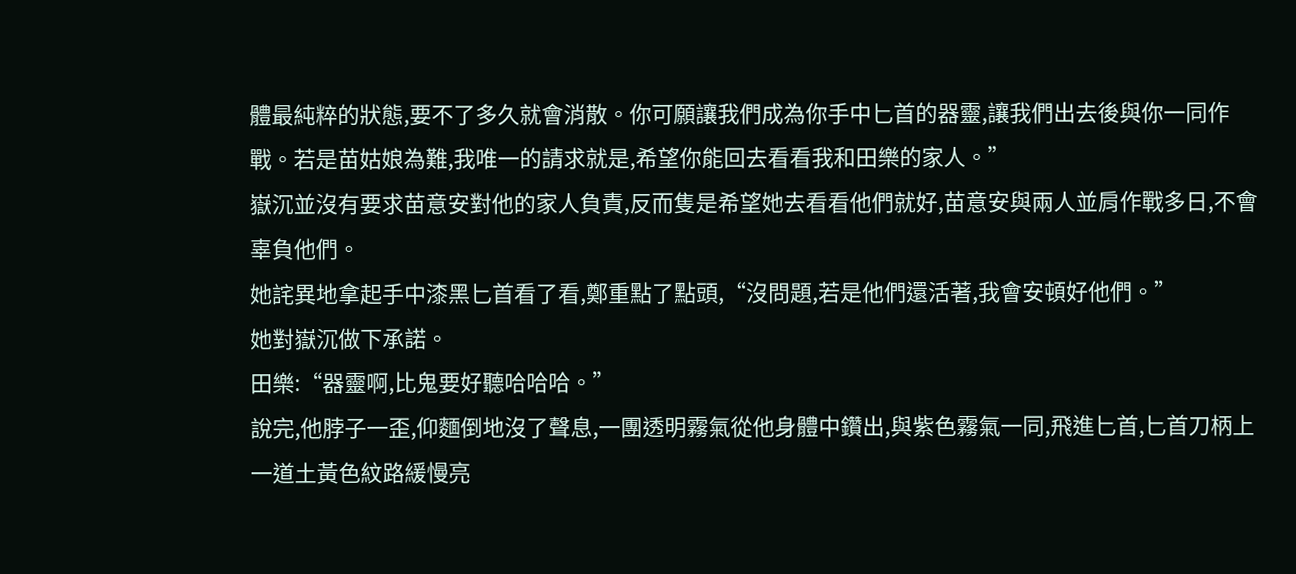體最純粹的狀態,要不了多久就會消散。你可願讓我們成為你手中匕首的器靈,讓我們出去後與你一同作戰。若是苗姑娘為難,我唯一的請求就是,希望你能回去看看我和田樂的家人。”
嶽沉並沒有要求苗意安對他的家人負責,反而隻是希望她去看看他們就好,苗意安與兩人並肩作戰多日,不會辜負他們。
她詫異地拿起手中漆黑匕首看了看,鄭重點了點頭,“沒問題,若是他們還活著,我會安頓好他們。”
她對嶽沉做下承諾。
田樂:“器靈啊,比鬼要好聽哈哈哈。”
說完,他脖子一歪,仰麵倒地沒了聲息,一團透明霧氣從他身體中鑽出,與紫色霧氣一同,飛進匕首,匕首刀柄上一道土黃色紋路緩慢亮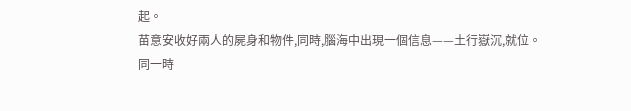起。
苗意安收好兩人的屍身和物件,同時,腦海中出現一個信息——土行嶽沉,就位。
同一時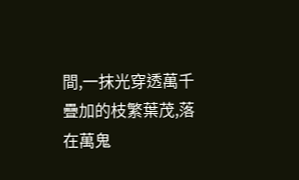間,一抹光穿透萬千疊加的枝繁葉茂,落在萬鬼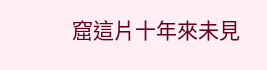窟這片十年來未見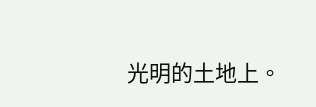光明的土地上。